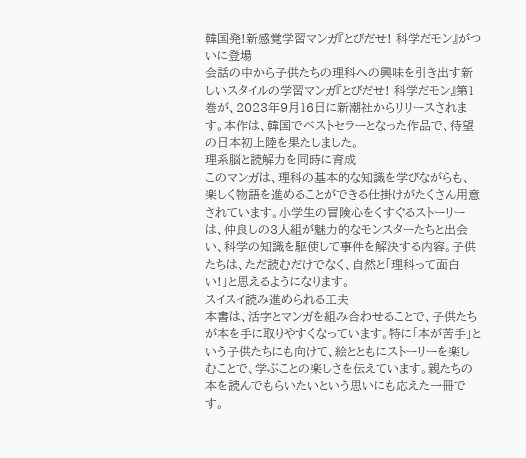韓国発!新感覚学習マンガ『とびだせ! 科学だモン』がついに登場
会話の中から子供たちの理科への興味を引き出す新しいスタイルの学習マンガ『とびだせ! 科学だモン』第1巻が、2023年9月16日に新潮社からリリースされます。本作は、韓国でベストセラーとなった作品で、待望の日本初上陸を果たしました。
理系脳と読解力を同時に育成
このマンガは、理科の基本的な知識を学びながらも、楽しく物語を進めることができる仕掛けがたくさん用意されています。小学生の冒険心をくすぐるストーリーは、仲良しの3人組が魅力的なモンスターたちと出会い、科学の知識を駆使して事件を解決する内容。子供たちは、ただ読むだけでなく、自然と「理科って面白い!」と思えるようになります。
スイスイ読み進められる工夫
本書は、活字とマンガを組み合わせることで、子供たちが本を手に取りやすくなっています。特に「本が苦手」という子供たちにも向けて、絵とともにストーリーを楽しむことで、学ぶことの楽しさを伝えています。親たちの本を読んでもらいたいという思いにも応えた一冊です。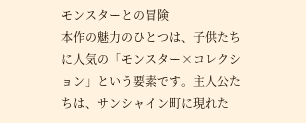モンスターとの冒険
本作の魅力のひとつは、子供たちに人気の「モンスター×コレクション」という要素です。主人公たちは、サンシャイン町に現れた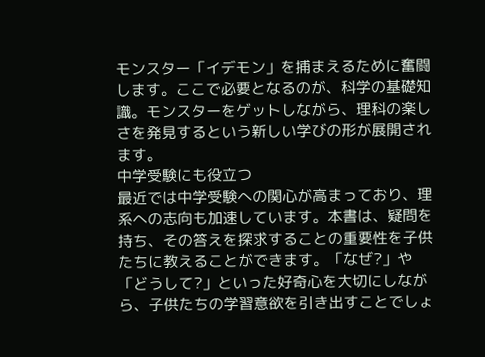モンスター「イデモン」を捕まえるために奮闘します。ここで必要となるのが、科学の基礎知識。モンスターをゲットしながら、理科の楽しさを発見するという新しい学びの形が展開されます。
中学受験にも役立つ
最近では中学受験への関心が高まっており、理系への志向も加速しています。本書は、疑問を持ち、その答えを探求することの重要性を子供たちに教えることができます。「なぜ?」や「どうして?」といった好奇心を大切にしながら、子供たちの学習意欲を引き出すことでしょ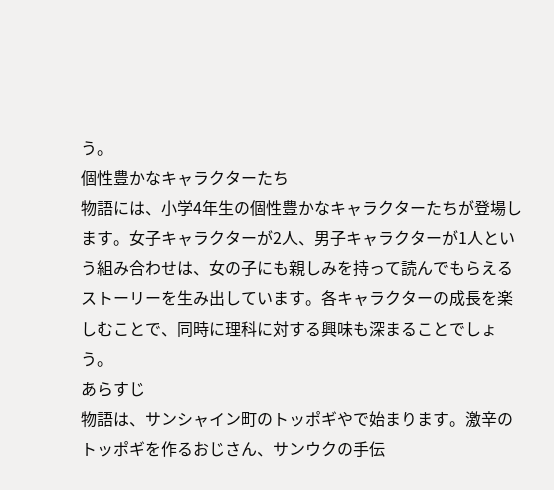う。
個性豊かなキャラクターたち
物語には、小学4年生の個性豊かなキャラクターたちが登場します。女子キャラクターが2人、男子キャラクターが1人という組み合わせは、女の子にも親しみを持って読んでもらえるストーリーを生み出しています。各キャラクターの成長を楽しむことで、同時に理科に対する興味も深まることでしょう。
あらすじ
物語は、サンシャイン町のトッポギやで始まります。激辛のトッポギを作るおじさん、サンウクの手伝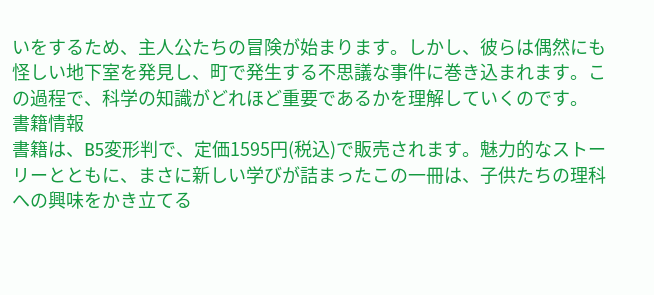いをするため、主人公たちの冒険が始まります。しかし、彼らは偶然にも怪しい地下室を発見し、町で発生する不思議な事件に巻き込まれます。この過程で、科学の知識がどれほど重要であるかを理解していくのです。
書籍情報
書籍は、B5変形判で、定価1595円(税込)で販売されます。魅力的なストーリーとともに、まさに新しい学びが詰まったこの一冊は、子供たちの理科への興味をかき立てる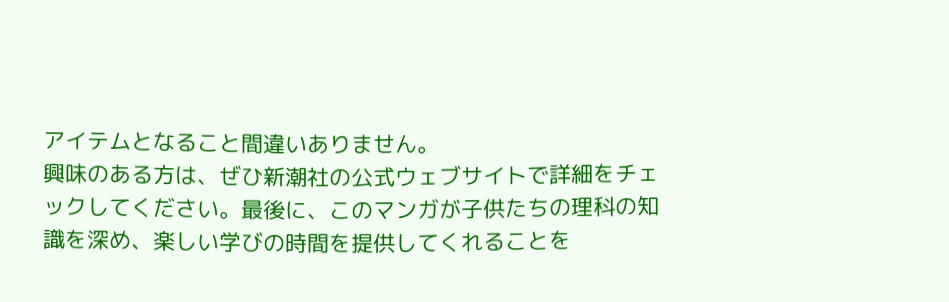アイテムとなること間違いありません。
興味のある方は、ぜひ新潮社の公式ウェブサイトで詳細をチェックしてください。最後に、このマンガが子供たちの理科の知識を深め、楽しい学びの時間を提供してくれることを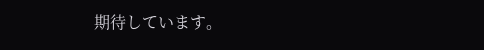期待しています。